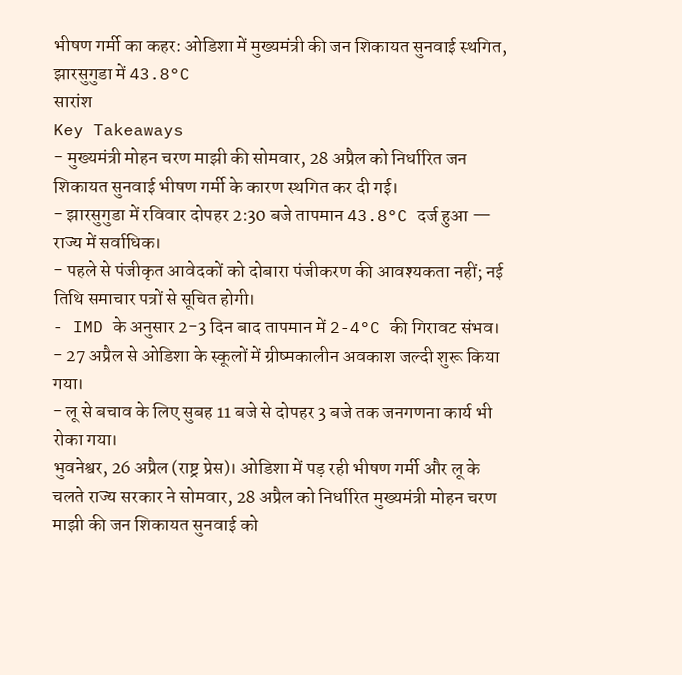भीषण गर्मी का कहर: ओडिशा में मुख्यमंत्री की जन शिकायत सुनवाई स्थगित, झारसुगुडा में 43.8°C
सारांश
Key Takeaways
- मुख्यमंत्री मोहन चरण माझी की सोमवार, 28 अप्रैल को निर्धारित जन शिकायत सुनवाई भीषण गर्मी के कारण स्थगित कर दी गई।
- झारसुगुडा में रविवार दोपहर 2:30 बजे तापमान 43.8°C दर्ज हुआ — राज्य में सर्वाधिक।
- पहले से पंजीकृत आवेदकों को दोबारा पंजीकरण की आवश्यकता नहीं; नई तिथि समाचार पत्रों से सूचित होगी।
- IMD के अनुसार 2-3 दिन बाद तापमान में 2-4°C की गिरावट संभव।
- 27 अप्रैल से ओडिशा के स्कूलों में ग्रीष्मकालीन अवकाश जल्दी शुरू किया गया।
- लू से बचाव के लिए सुबह 11 बजे से दोपहर 3 बजे तक जनगणना कार्य भी रोका गया।
भुवनेश्वर, 26 अप्रैल (राष्ट्र प्रेस)। ओडिशा में पड़ रही भीषण गर्मी और लू के चलते राज्य सरकार ने सोमवार, 28 अप्रैल को निर्धारित मुख्यमंत्री मोहन चरण माझी की जन शिकायत सुनवाई को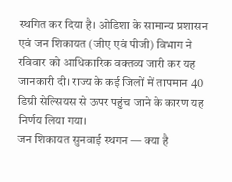स्थगित कर दिया है। ओडिशा के सामान्य प्रशासन एवं जन शिकायत (जीए एवं पीजी) विभाग ने रविवार को आधिकारिक वक्तव्य जारी कर यह जानकारी दी। राज्य के कई जिलों में तापमान 40 डिग्री सेल्सियस से ऊपर पहुंच जाने के कारण यह निर्णय लिया गया।
जन शिकायत सुनवाई स्थगन — क्या है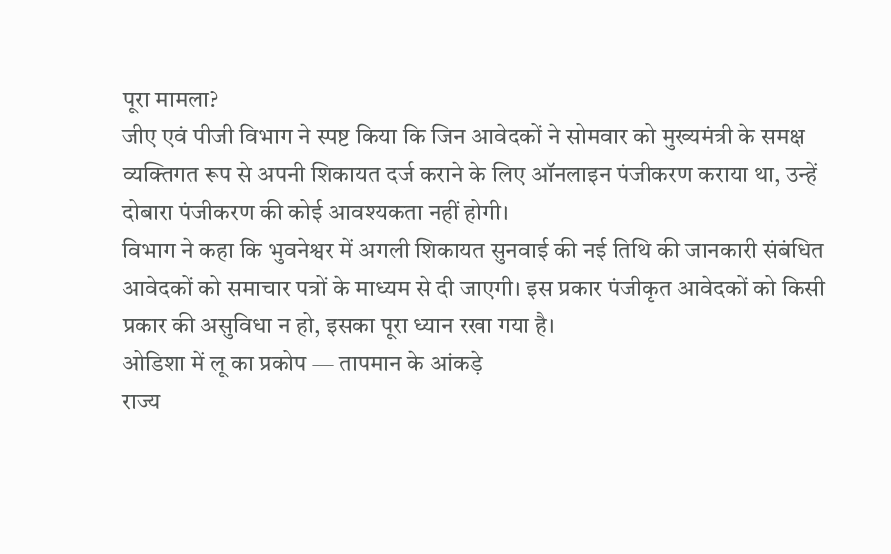पूरा मामला?
जीए एवं पीजी विभाग ने स्पष्ट किया कि जिन आवेदकों ने सोमवार को मुख्यमंत्री के समक्ष व्यक्तिगत रूप से अपनी शिकायत दर्ज कराने के लिए ऑनलाइन पंजीकरण कराया था, उन्हें दोबारा पंजीकरण की कोई आवश्यकता नहीं होगी।
विभाग ने कहा कि भुवनेश्वर में अगली शिकायत सुनवाई की नई तिथि की जानकारी संबंधित आवेदकों को समाचार पत्रों के माध्यम से दी जाएगी। इस प्रकार पंजीकृत आवेदकों को किसी प्रकार की असुविधा न हो, इसका पूरा ध्यान रखा गया है।
ओडिशा में लू का प्रकोप — तापमान के आंकड़े
राज्य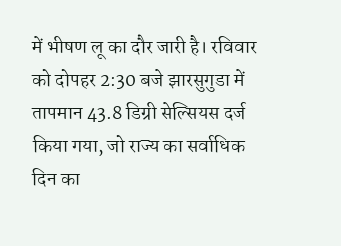में भीषण लू का दौर जारी है। रविवार को दोपहर 2:30 बजे झारसुगुडा में तापमान 43.8 डिग्री सेल्सियस दर्ज किया गया, जो राज्य का सर्वाधिक दिन का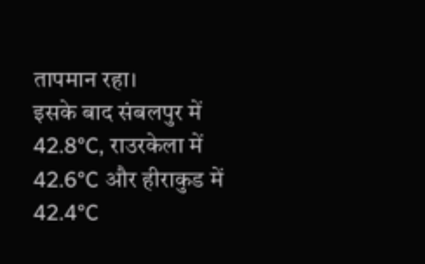तापमान रहा।
इसके बाद संबलपुर में 42.8°C, राउरकेला में 42.6°C और हीराकुड में 42.4°C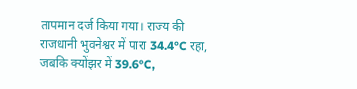तापमान दर्ज किया गया। राज्य की राजधानी भुवनेश्वर में पारा 34.4°C रहा, जबकि क्योंझर में 39.6°C,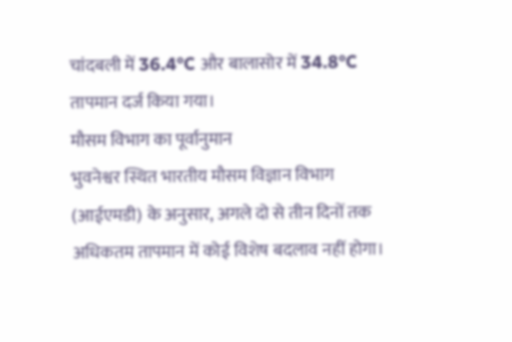चांदबली में 36.4°C और बालासोर में 34.8°C तापमान दर्ज किया गया।
मौसम विभाग का पूर्वानुमान
भुवनेश्वर स्थित भारतीय मौसम विज्ञान विभाग (आईएमडी) के अनुसार, अगले दो से तीन दिनों तक अधिकतम तापमान में कोई विशेष बदलाव नहीं होगा।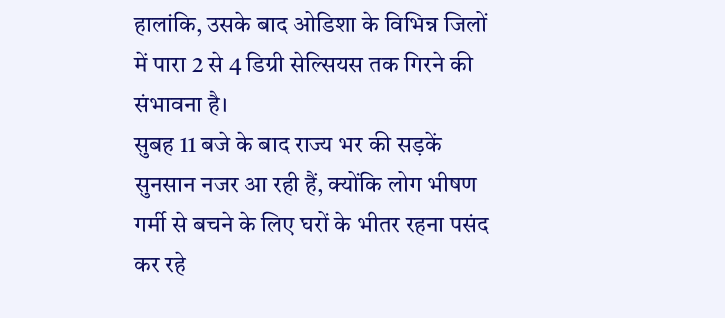हालांकि, उसके बाद ओडिशा के विभिन्न जिलों में पारा 2 से 4 डिग्री सेल्सियस तक गिरने की संभावना है।
सुबह 11 बजे के बाद राज्य भर की सड़कें सुनसान नजर आ रही हैं, क्योंकि लोग भीषण गर्मी से बचने के लिए घरों के भीतर रहना पसंद कर रहे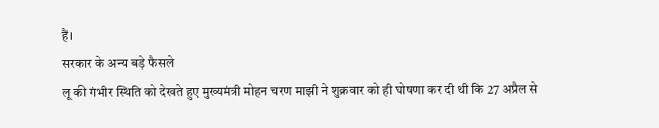हैं।
सरकार के अन्य बड़े फैसले
लू की गंभीर स्थिति को देखते हुए मुख्यमंत्री मोहन चरण माझी ने शुक्रवार को ही घोषणा कर दी थी कि 27 अप्रैल से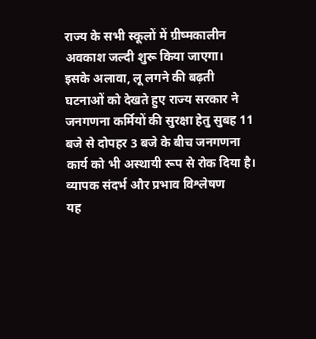राज्य के सभी स्कूलों में ग्रीष्मकालीन अवकाश जल्दी शुरू किया जाएगा।
इसके अलावा, लू लगने की बढ़ती घटनाओं को देखते हुए राज्य सरकार ने जनगणना कर्मियों की सुरक्षा हेतु सुबह 11 बजे से दोपहर 3 बजे के बीच जनगणना कार्य को भी अस्थायी रूप से रोक दिया है।
व्यापक संदर्भ और प्रभाव विश्लेषण
यह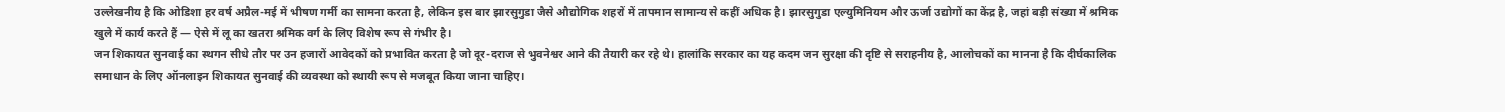उल्लेखनीय है कि ओडिशा हर वर्ष अप्रैल-मई में भीषण गर्मी का सामना करता है, लेकिन इस बार झारसुगुडा जैसे औद्योगिक शहरों में तापमान सामान्य से कहीं अधिक है। झारसुगुडा एल्युमिनियम और ऊर्जा उद्योगों का केंद्र है, जहां बड़ी संख्या में श्रमिक खुले में कार्य करते हैं — ऐसे में लू का खतरा श्रमिक वर्ग के लिए विशेष रूप से गंभीर है।
जन शिकायत सुनवाई का स्थगन सीधे तौर पर उन हजारों आवेदकों को प्रभावित करता है जो दूर-दराज से भुवनेश्वर आने की तैयारी कर रहे थे। हालांकि सरकार का यह कदम जन सुरक्षा की दृष्टि से सराहनीय है, आलोचकों का मानना है कि दीर्घकालिक समाधान के लिए ऑनलाइन शिकायत सुनवाई की व्यवस्था को स्थायी रूप से मजबूत किया जाना चाहिए।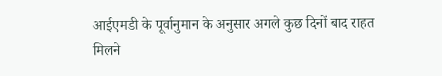आईएमडी के पूर्वानुमान के अनुसार अगले कुछ दिनों बाद राहत मिलने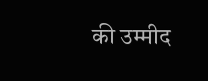की उम्मीद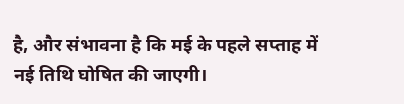है, और संभावना है कि मई के पहले सप्ताह में नई तिथि घोषित की जाएगी।